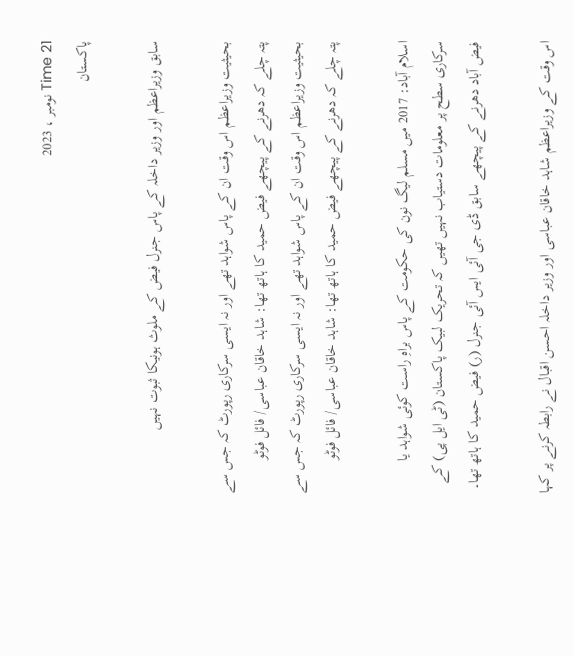Time 21 نومبر ، 2023
پاکستان

سابق وزیراعظم اور وزیر داخلہ کے پاس جنرل فیض کے ملوث ہونیکا ثبوت نہیں

بحیثیت وزیراعظم اس وقت ان کے پاس شواہد تھے اور نہ ایسی سرکاری رپورٹ کہ جس سے پتہ چلے کہ دھرنے کے پیچھے فیض حمید کا ہاتھ تھا: شاہد خاقان عباسی/ فائل فوٹو
بحیثیت وزیراعظم اس وقت ان کے پاس شواہد تھے اور نہ ایسی سرکاری رپورٹ کہ جس سے پتہ چلے کہ دھرنے کے پیچھے فیض حمید کا ہاتھ تھا: شاہد خاقان عباسی/ فائل فوٹو

اسلام آباد: 2017 میں مسلم لیگ نون کی حکومت کے پاس براہِ راست کوئی شواہد یا سرکاری سطح پر معلومات دستیاب نہیں تھیں کہ تحریک لبیک پاکستان (ٹی ایل پی) کے فیض آباد دھرنے کے پیچھے سابق ڈی جی آئی ایس آئی جنرل (ر) فیض حمید کا ہاتھ تھا۔

اس وقت کے وزیراعظم شاہد خاقان عباسی اور وزیر داخلہ احسن اقبال نے رابطہ کرنے پر کہا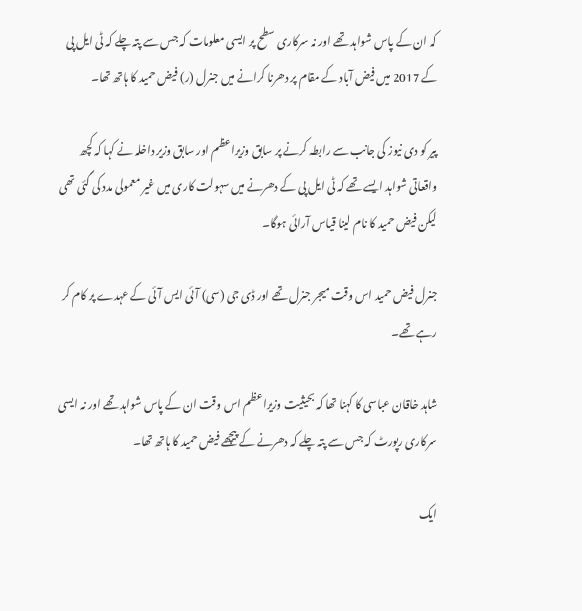کہ ان کے پاس شواہد تھے اور نہ سرکاری سطح پر ایسی معلومات کہ جس سے پتہ چلے کہ ٹی ایل پی کے 2017 میں فیض آباد کے مقام پر دھرنا کرانے میں جنرل (ر) فیض حمید کا ہاتھ تھا۔

پیر کو دی نیوز کی جانب سے رابطہ کرنے پر سابق وزیراعظم اور سابق وزیر داخلہ نے کہا کہ کچھ واقعاتی شواہد ایسے تھے کہ ٹی ایل پی کے دھرنے میں سہولت کاری میں غیر معمولی مدد کی گئی تھی لیکن فیض حمید کا نام لینا قیاس آرائی ہوگا۔

جنرل فیض حمید اس وقت میجر جنرل تھے اور ڈی جی (سی) آئی ایس آئی کے عہدے پر کام کر رہے تھے۔

شاہد خاقان عباسی کا کہنا تھا کہ بحیثیت وزیراعظم اس وقت ان کے پاس شواہد تھے اور نہ ایسی سرکاری رپورٹ کہ جس سے پتہ چلے کہ دھرنے کے پیچھے فیض حمید کا ہاتھ تھا۔

ایک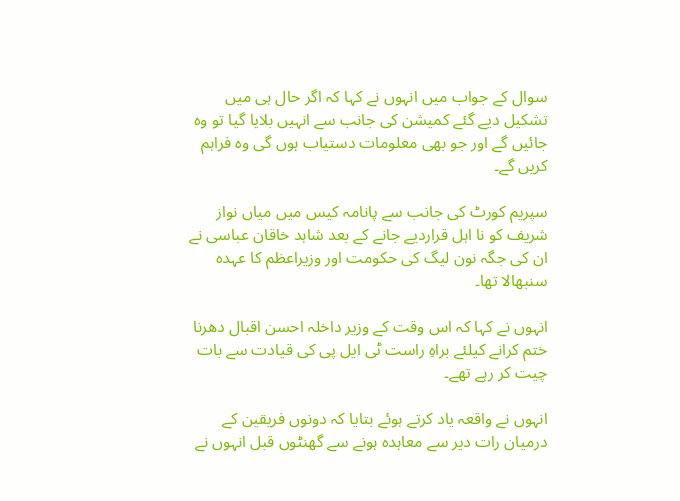سوال کے جواب میں انہوں نے کہا کہ اگر حال ہی میں تشکیل دیے گئے کمیشن کی جانب سے انہیں بلایا گیا تو وہ جائیں گے اور جو بھی معلومات دستیاب ہوں گی وہ فراہم کریں گے۔

سپریم کورٹ کی جانب سے پانامہ کیس میں میاں نواز شریف کو نا اہل قراردیے جانے کے بعد شاہد خاقان عباسی نے ان کی جگہ نون لیگ کی حکومت اور وزیراعظم کا عہدہ سنبھالا تھا۔

انہوں نے کہا کہ اس وقت کے وزیر داخلہ احسن اقبال دھرنا ختم کرانے کیلئے براہِ راست ٹی ایل پی کی قیادت سے بات چیت کر رہے تھے۔

انہوں نے واقعہ یاد کرتے ہوئے بتایا کہ دونوں فریقین کے درمیان رات دیر سے معاہدہ ہونے سے گھنٹوں قبل انہوں نے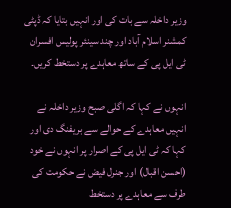وزیر داخلہ سے بات کی اور انہیں بتایا کہ ڈپٹی کمشنر اسلام آباد اور چند سینئر پولیس افسران ٹی ایل پی کے ساتھ معاہدے پر دستخط کریں۔

انہوں نے کہا کہ اگلی صبح وزیر داخلہ نے انہیں معاہدے کے حوالے سے بریفنگ دی اور کہا کہ ٹی ایل پی کے اصرار پر انہوں نے خود (احسن اقبال) اور جنرل فیض نے حکومت کی طرف سے معاہدے پر دستخط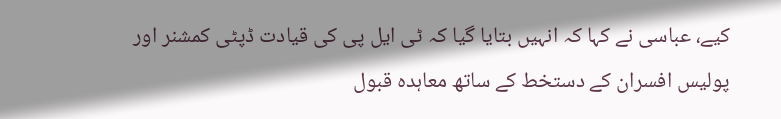کیے، عباسی نے کہا کہ انہیں بتایا گیا کہ ٹی ایل پی کی قیادت ڈپٹی کمشنر اور پولیس افسران کے دستخط کے ساتھ معاہدہ قبول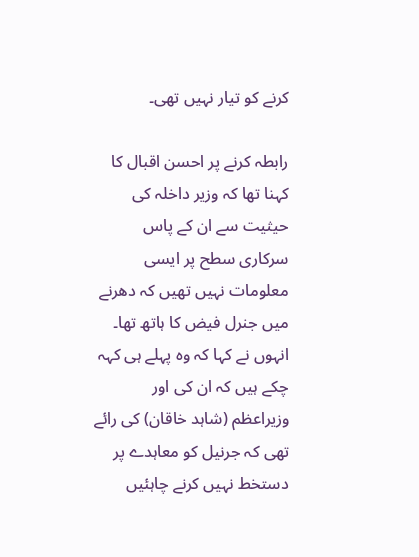کرنے کو تیار نہیں تھی۔

رابطہ کرنے پر احسن اقبال کا کہنا تھا کہ وزیر داخلہ کی حیثیت سے ان کے پاس سرکاری سطح پر ایسی معلومات نہیں تھیں کہ دھرنے میں جنرل فیض کا ہاتھ تھا۔ انہوں نے کہا کہ وہ پہلے ہی کہہ چکے ہیں کہ ان کی اور وزیراعظم (شاہد خاقان) کی رائے تھی کہ جرنیل کو معاہدے پر دستخط نہیں کرنے چاہئیں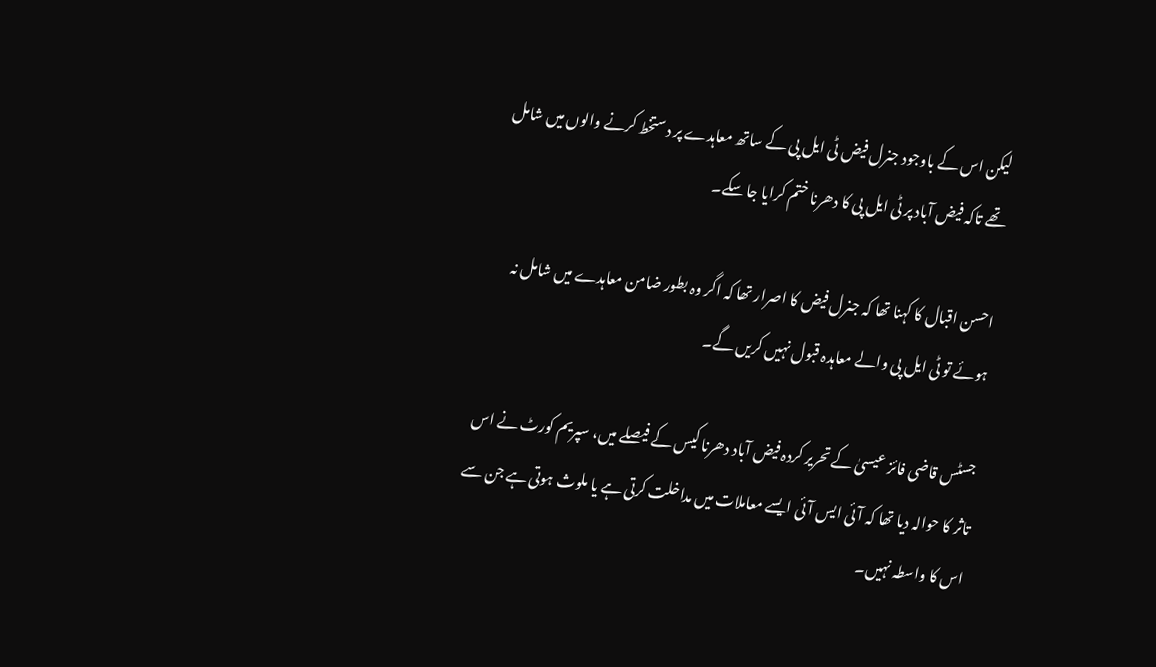لیکن اس کے باوجود جنرل فیض ٹی ایل پی کے ساتھ معاہدے پر دستخط کرنے والوں میں شامل تھے تاکہ فیض آباد پر ٹی ایل پی کا دھرنا ختم کرایا جا سکے۔

احسن اقبال کا کہنا تھا کہ جنرل فیض کا اصرار تھا کہ اگر وہ بطور ضامن معاہدے میں شامل نہ ہوئے تو ٹی ایل پی والے معاہدہ قبول نہیں کریں گے۔

جسٹس قاضی فائز عیسیٰ کے تحریر کردہ فیض آباد دھرنا کیس کے فیصلے میں، سپریم کورٹ نے اس تاثر کا حوالہ دیا تھا کہ آئی ایس آئی ایسے معاملات میں مداخلت کرتی ہے یا ملوث ہوتی ہے جن سے اس کا واسطہ نہیں۔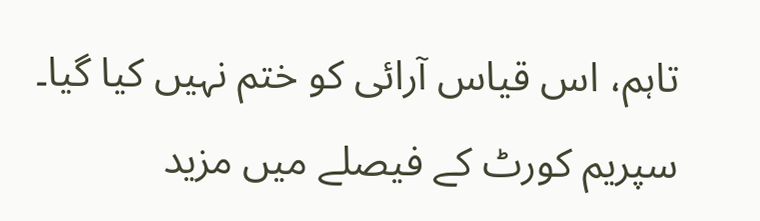تاہم، اس قیاس آرائی کو ختم نہیں کیا گیا۔ سپریم کورٹ کے فیصلے میں مزید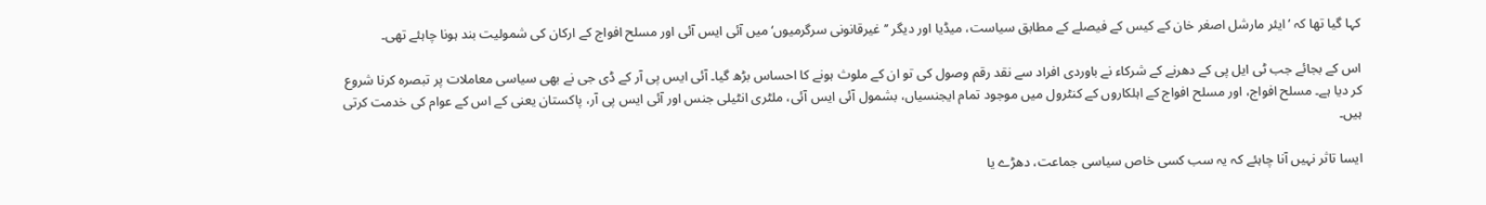کہا گیا تھا کہ ’ایئر مارشل اصغر خان کے کیس کے فیصلے کے مطابق سیاست، میڈیا اور دیگر ’’غیرقانونی سرگرمیوں‘ میں آئی ایس آئی اور مسلح افواج کے ارکان کی شمولیت بند ہونا چاہئے تھی۔

اس کے بجائے جب ٹی ایل پی کے دھرنے کے شرکاء نے باوردی افراد سے نقد رقم وصول کی تو ان کے ملوث ہونے کا احساس بڑھ گیا۔ آئی ایس پی آر کے ڈی جی نے بھی سیاسی معاملات پر تبصرہ کرنا شروع کر دیا ہے۔ مسلح افواج، اور مسلح افواج کے اہلکاروں کے کنٹرول میں موجود تمام ایجنسیاں، بشمول آئی ایس آئی، ملٹری انٹیلی جنس اور آئی ایس پی آر، پاکستان یعنی کے اس کے عوام کی خدمت کرتی ہیں۔

ایسا تاثر نہیں آنا چاہئے کہ یہ سب کسی خاص سیاسی جماعت، دھڑے یا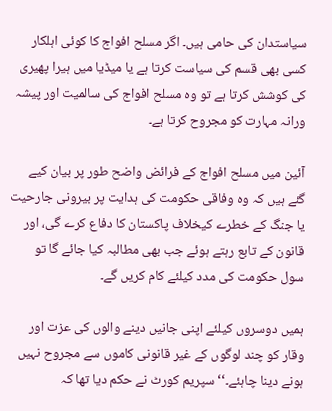سیاستدان کی حامی ہیں۔ اگر مسلح افواج کا کوئی اہلکار کسی بھی قسم کی سیاست کرتا ہے یا میڈیا میں ہیرا پھیری کی کوشش کرتا ہے تو وہ مسلح افواج کی سالمیت اور پیشہ ورانہ مہارت کو مجروح کرتا ہے۔

آئین میں مسلح افواج کے فرائض واضح طور پر بیان کیے گئے ہیں کہ وہ وفاقی حکومت کی ہدایت پر بیرونی جارحیت یا جنگ کے خطرے کیخلاف پاکستان کا دفاع کرے گی، اور قانون کے تابع رہتے ہوئے جب بھی مطالبہ کیا جائے گا تو سول حکومت کی مدد کیلئے کام کریں گے۔

ہمیں دوسروں کیلئے اپنی جانیں دینے والوں کی عزت اور وقار کو چند لوگوں کے غیر قانونی کاموں سے مجروح نہیں ہونے دینا چاہئے۔‘‘ سپریم کورٹ نے حکم دیا تھا کہ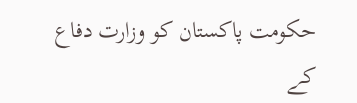حکومت پاکستان کو وزارت دفاع کے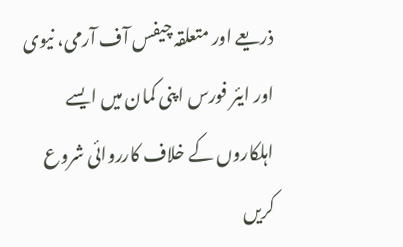ذریعے اور متعلقہ چیفس آف آرمی، نیوی اور ایئر فورس اپنی کمان میں ایسے اہلکاروں کے خلاف کارروائی شروع کریں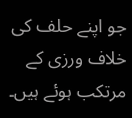جو اپنے حلف کی خلاف ورزی کے مرتکب ہوئے ہیں۔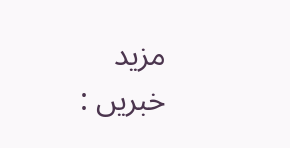مزید خبریں :